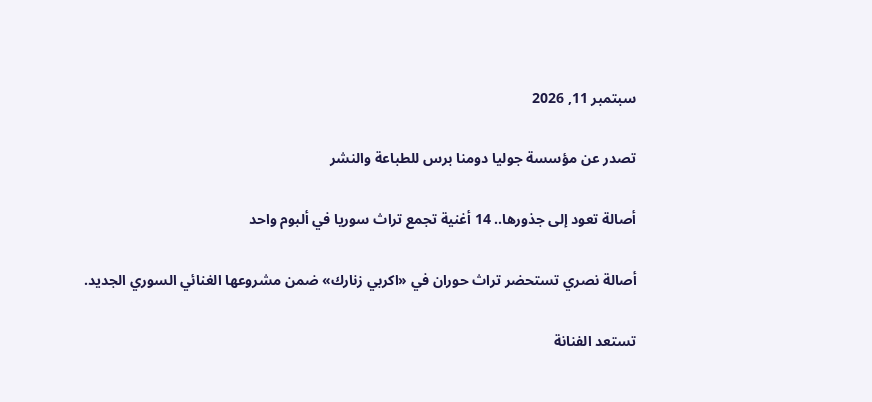سبتمبر 11, 2026

تصدر عن مؤسسة جوليا دومنا برس للطباعة والنشر

أصالة تعود إلى جذورها.. 14 أغنية تجمع تراث سوريا في ألبوم واحد

أصالة نصري تستحضر تراث حوران في «اكربي زنارك» ضمن مشروعها الغنائي السوري الجديد.

تستعد الفنانة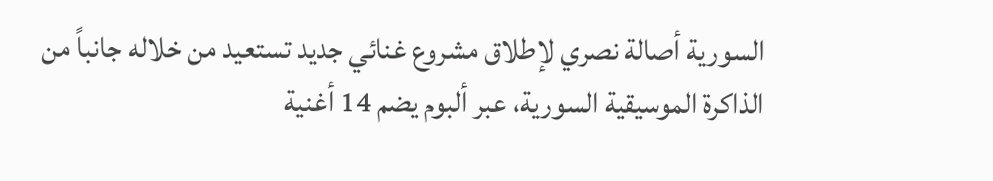السورية أصالة نصري لإطلاق مشروع غنائي جديد تستعيد من خلاله جانباً من الذاكرة الموسيقية السورية، عبر ألبوم يضم 14 أغنية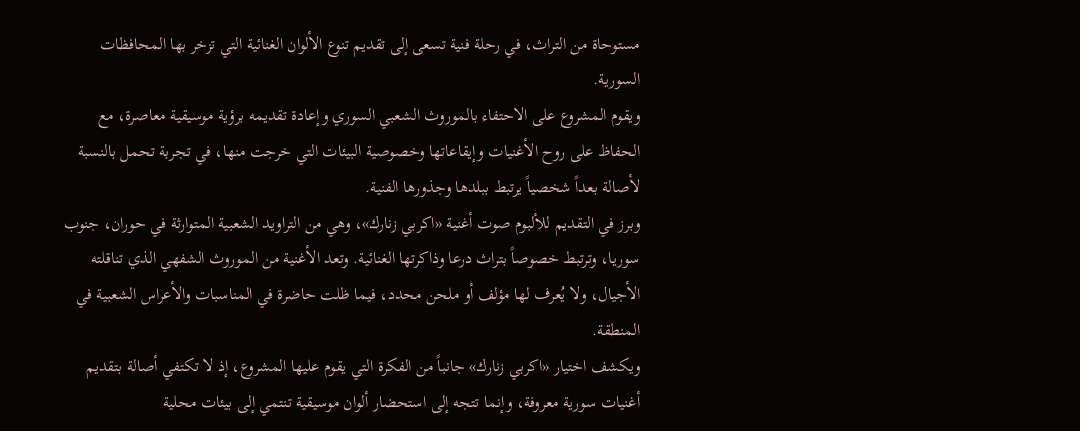مستوحاة من التراث، في رحلة فنية تسعى إلى تقديم تنوع الألوان الغنائية التي تزخر بها المحافظات السورية.
ويقوم المشروع على الاحتفاء بالموروث الشعبي السوري وإعادة تقديمه برؤية موسيقية معاصرة، مع الحفاظ على روح الأغنيات وإيقاعاتها وخصوصية البيئات التي خرجت منها، في تجربة تحمل بالنسبة لأصالة بعداً شخصياً يرتبط ببلدها وجذورها الفنية.
وبرز في التقديم للألبوم صوت أغنية «اكربي زنارك»، وهي من التراويد الشعبية المتوارثة في حوران، جنوب سوريا، وترتبط خصوصاً بتراث درعا وذاكرتها الغنائية. وتعد الأغنية من الموروث الشفهي الذي تناقلته الأجيال، ولا يُعرف لها مؤلف أو ملحن محدد، فيما ظلت حاضرة في المناسبات والأعراس الشعبية في المنطقة.
ويكشف اختيار «اكربي زنارك» جانباً من الفكرة التي يقوم عليها المشروع، إذ لا تكتفي أصالة بتقديم أغنيات سورية معروفة، وإنما تتجه إلى استحضار ألوان موسيقية تنتمي إلى بيئات محلية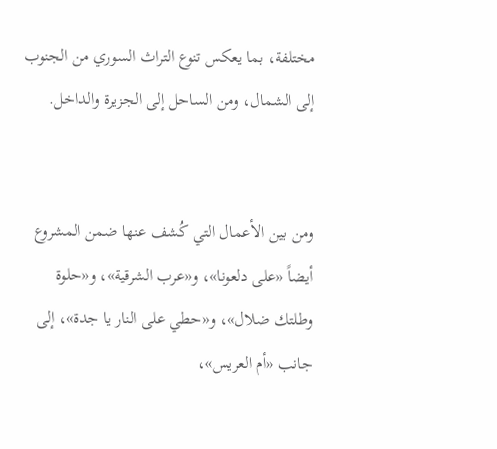مختلفة، بما يعكس تنوع التراث السوري من الجنوب إلى الشمال، ومن الساحل إلى الجزيرة والداخل.


ومن بين الأعمال التي كُشف عنها ضمن المشروع أيضاً «على دلعونا»، و«عرب الشرقية»، و«حلوة وطلتك ضلال»، و«حطي على النار يا جدة»، إلى جانب «أم العريس»،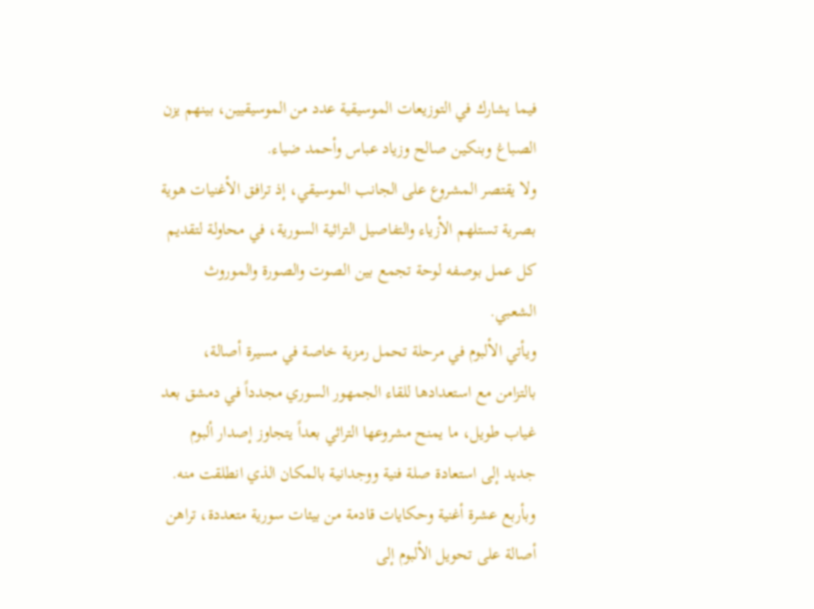فيما يشارك في التوزيعات الموسيقية عدد من الموسيقيين، بينهم يزن الصباغ وبنكين صالح وزياد عباس وأحمد ضياء.
ولا يقتصر المشروع على الجانب الموسيقي، إذ ترافق الأغنيات هوية بصرية تستلهم الأزياء والتفاصيل التراثية السورية، في محاولة لتقديم كل عمل بوصفه لوحة تجمع بين الصوت والصورة والموروث الشعبي.
ويأتي الألبوم في مرحلة تحمل رمزية خاصة في مسيرة أصالة، بالتزامن مع استعدادها للقاء الجمهور السوري مجدداً في دمشق بعد غياب طويل، ما يمنح مشروعها التراثي بعداً يتجاوز إصدار ألبوم جديد إلى استعادة صلة فنية ووجدانية بالمكان الذي انطلقت منه.
وبأربع عشرة أغنية وحكايات قادمة من بيئات سورية متعددة، تراهن أصالة على تحويل الألبوم إلى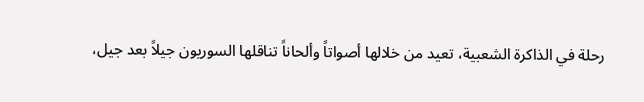رحلة في الذاكرة الشعبية، تعيد من خلالها أصواتاً وألحاناً تناقلها السوريون جيلاً بعد جيل،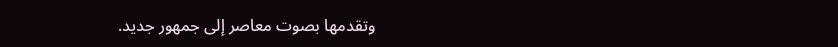وتقدمها بصوت معاصر إلى جمهور جديد.